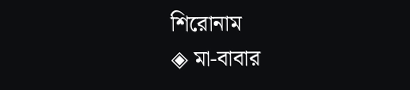শিরোনাম
◈ মা-বাবার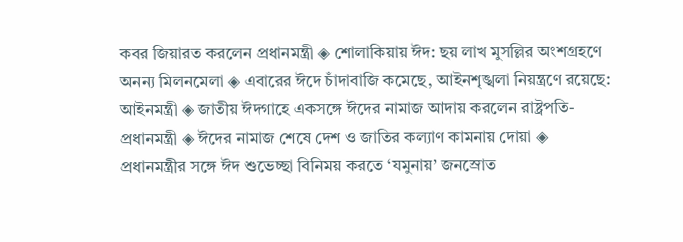কবর জিয়ারত করলেন প্রধানমন্ত্রী ◈ শোলাকিয়ায় ঈদ: ছয় লাখ মুসল্লির অংশগ্রহণে অনন্য মিলনমেলা ◈ এবারের ঈদে চাঁদাবাজি কমেছে, আইনশৃঙ্খলা নিয়ন্ত্রণে রয়েছে: আইনমন্ত্রী ◈ জাতীয় ঈদগাহে একসঙ্গে ঈদের নামাজ আদায় করলেন রাষ্ট্রপতি-প্রধানমন্ত্রী ◈ ঈদের নামাজ শেষে দেশ ও জাতির কল্যাণ কামনায় দোয়া ◈ প্রধানমন্ত্রীর সঙ্গে ঈদ শুভেচ্ছা বিনিময় করতে ‘যমুনায়’ জনস্রোত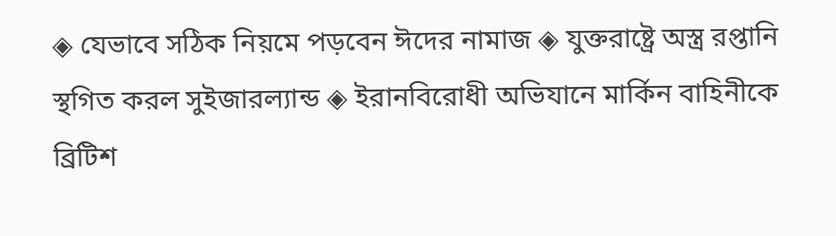◈ যেভাবে সঠিক নিয়মে পড়বেন ঈদের নামাজ ◈ যুক্তরাষ্ট্রে অস্ত্র রপ্তানি স্থগিত করল সুইজারল্যান্ড ◈ ইরানবিরোধী অভিযানে মার্কিন বাহিনীকে ব্রিটিশ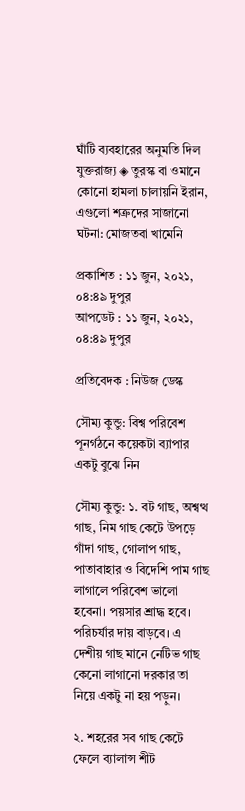ঘাঁটি ব্যবহারের অনুমতি দিল যুক্তরাজ্য ◈ তুরস্ক বা ওমানে কোনো হামলা চালায়নি ইরান, এগুলো শত্রুদের সাজানো ঘটনা: মোজতবা খামেনি

প্রকাশিত : ১১ জুন, ২০২১, ০৪:৪৯ দুপুর
আপডেট : ১১ জুন, ২০২১, ০৪:৪৯ দুপুর

প্রতিবেদক : নিউজ ডেস্ক

সৌম্য কুন্ডু: বিশ্ব পরিবেশ পূনর্গঠনে কয়েকটা ব্যাপার একটু বুঝে নিন

সৌম্য কুন্ডু: ১. বট গাছ, অশ্বত্থ গাছ, নিম গাছ কেটে উপড়ে গাঁদা গাছ, গোলাপ গাছ, পাতাবাহার ও বিদেশি পাম গাছ লাগালে পরিবেশ ভালো হবেনা। পয়সার শ্রাদ্ধ হবে। পরিচর্যার দায় বাড়বে। এ দেশীয় গাছ মানে নেটিভ গাছ কেনো লাগানো দরকার তা নিয়ে একটু না হয় পড়ুন।

২. শহরের সব গাছ কেটে ফেলে ব্যালান্স শীট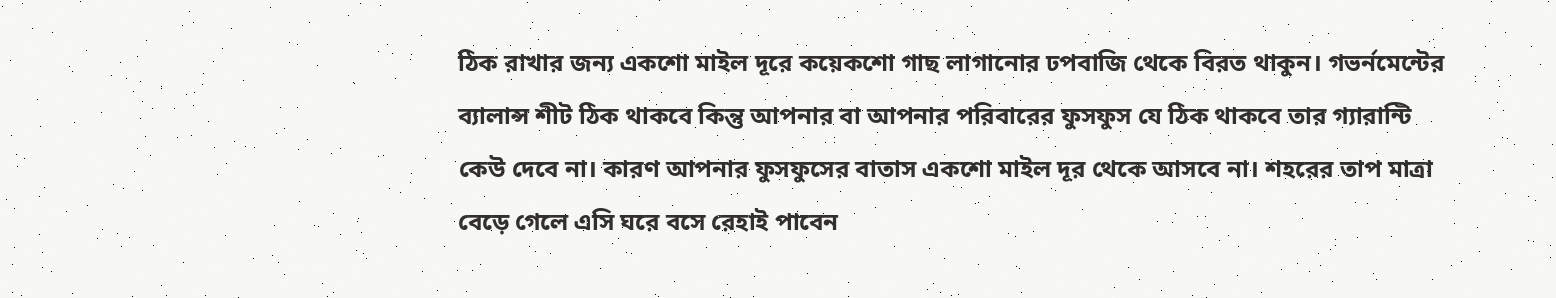ঠিক রাখার জন্য একশো মাইল দূরে কয়েকশো গাছ লাগানোর ঢপবাজি থেকে বিরত থাকুন। গভর্নমেন্টের ব্যালান্স শীট ঠিক থাকবে কিন্তু আপনার বা আপনার পরিবারের ফুসফুস যে ঠিক থাকবে তার গ্যারান্টি কেউ দেবে না। কারণ আপনার ফুসফুসের বাতাস একশো মাইল দূর থেকে আসবে না। শহরের তাপ মাত্রা বেড়ে গেলে এসি ঘরে বসে রেহাই পাবেন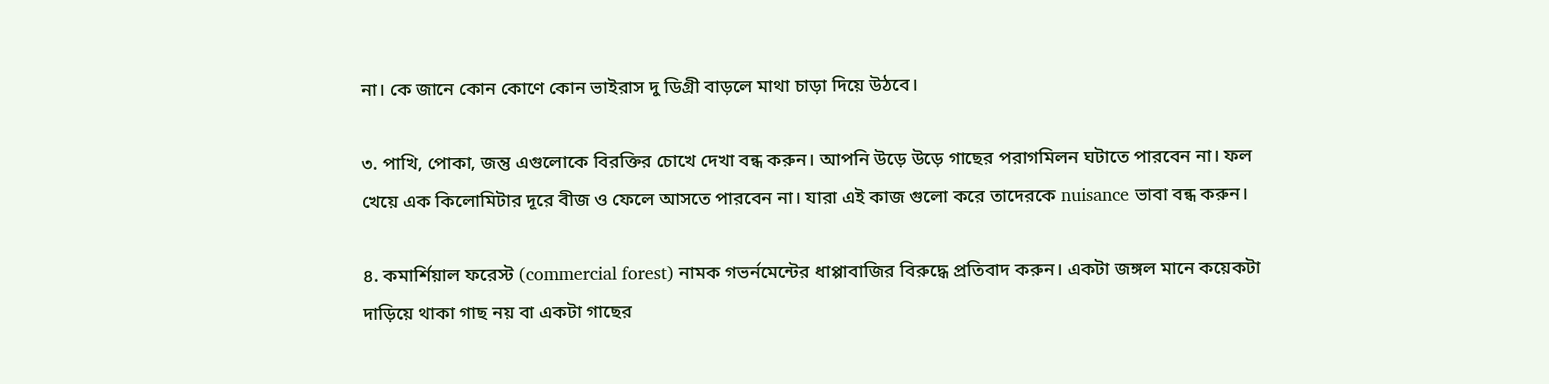না। কে জানে কোন কোণে কোন ভাইরাস দু ডিগ্রী বাড়লে মাথা চাড়া দিয়ে উঠবে।

৩. পাখি, পোকা, জন্তু এগুলোকে বিরক্তির চোখে দেখা বন্ধ করুন। আপনি উড়ে উড়ে গাছের পরাগমিলন ঘটাতে পারবেন না। ফল খেয়ে এক কিলোমিটার দূরে বীজ ও ফেলে আসতে পারবেন না। যারা এই কাজ গুলো করে তাদেরকে nuisance ভাবা বন্ধ করুন।

৪. কমার্শিয়াল ফরেস্ট (commercial forest) নামক গভর্নমেন্টের ধাপ্পাবাজির বিরুদ্ধে প্রতিবাদ করুন। একটা জঙ্গল মানে কয়েকটা দাড়িয়ে থাকা গাছ নয় বা একটা গাছের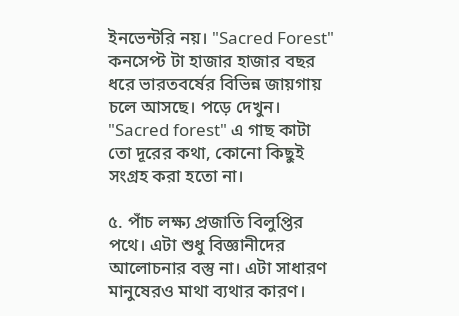ইনভেন্টরি নয়। "Sacred Forest" কনসেপ্ট টা হাজার হাজার বছর ধরে ভারতবর্ষের বিভিন্ন জায়গায় চলে আসছে। পড়ে দেখুন। "Sacred forest" এ গাছ কাটা তো দূরের কথা, কোনো কিছুই সংগ্রহ করা হতো না।

৫. পাঁচ লক্ষ্য প্রজাতি বিলুপ্তির পথে। এটা শুধু বিজ্ঞানীদের আলোচনার বস্তু না। এটা সাধারণ মানুষেরও মাথা ব্যথার কারণ।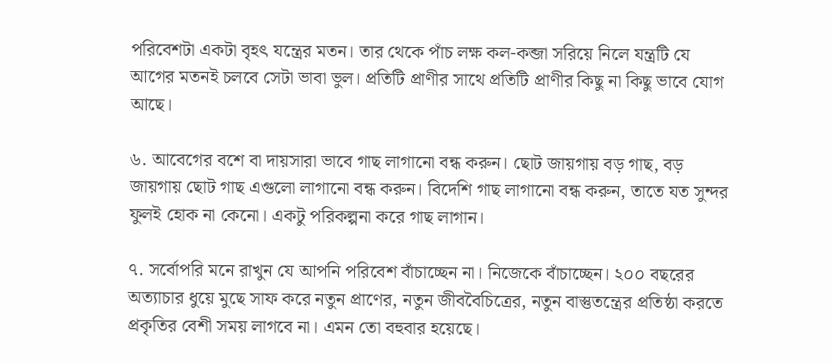পরিবেশটা একটা বৃহৎ যন্ত্রের মতন। তার থেকে পাঁচ লক্ষ কল-কব্জা সরিয়ে নিলে যন্ত্রটি যে আগের মতনই চলবে সেটা ভাবা ভুল। প্রতিটি প্রাণীর সাথে প্রতিটি প্রাণীর কিছু না কিছু ভাবে যোগ আছে।

৬. আবেগের বশে বা দায়সারা ভাবে গাছ লাগানো বন্ধ করুন। ছোট জায়গায় বড় গাছ, বড় জায়গায় ছোট গাছ এগুলো লাগানো বন্ধ করুন। বিদেশি গাছ লাগানো বন্ধ করুন, তাতে যত সুন্দর ফুলই হোক না কেনো। একটু পরিকল্পনা করে গাছ লাগান।

৭. সর্বোপরি মনে রাখুন যে আপনি পরিবেশ বাঁচাচ্ছেন না। নিজেকে বাঁচাচ্ছেন। ২০০ বছরের অত্যাচার ধুয়ে মুছে সাফ করে নতুন প্রাণের, নতুন জীববৈচিত্রের, নতুন বাস্তুতন্ত্রের প্রতিষ্ঠা করতে প্রকৃতির বেশী সময় লাগবে না। এমন তো বহুবার হয়েছে।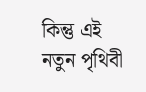কিন্তু এই নতুন পৃথিবী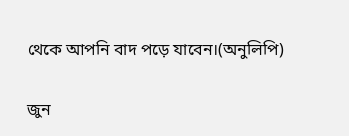থেকে আপনি বাদ পড়ে যাবেন।(অনুলিপি)

জুন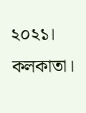২০২১। কলকাতা।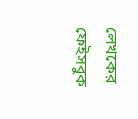লেখকের ফেইসবুক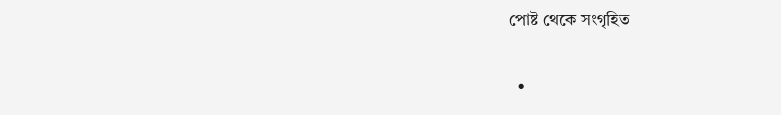পোষ্ট থেকে সংগৃহিত

  •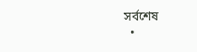সর্বশেষ
  •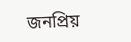জনপ্রিয়